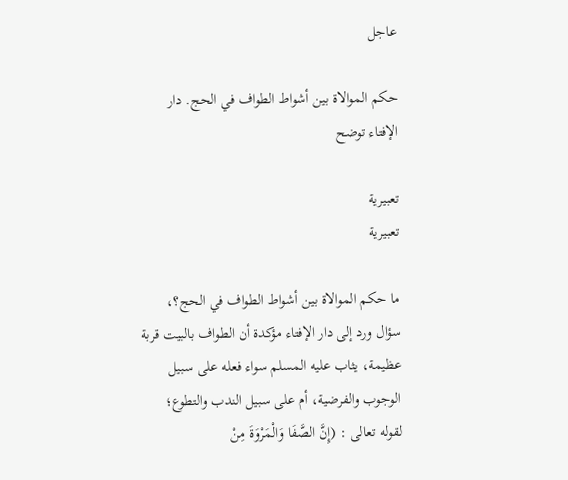عاجل

حكم الموالاة بين أشواط الطواف في الحج. دار الإفتاء توضح

تعبيرية
تعبيرية

ما حكم الموالاة بين أشواط الطواف في الحج؟، سؤال ورد إلى دار الإفتاء مؤكدة أن الطواف بالبيت قربة عظيمة، يثاب عليه المسلم سواء فعله على سبيل الوجوب والفرضية، أم على سبيل الندب والتطوع؛ لقوله تعالى : (إِنَّ الصَّفَا وَالْمَرْوَةَ مِنْ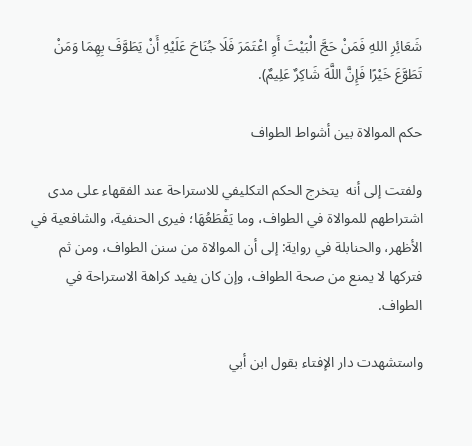شَعَائِرِ اللهِ فَمَنْ حَجَّ الْبَيْتَ أَوِ اعْتَمَرَ فَلَا جُنَاحَ عَلَيْهِ أَنْ يَطَوَّفَ بِهِمَا وَمَنْ تَطَوَّعَ خَيْرًا فَإِنَّ اللَّهَ شَاكِرٌ عَلِيمٌ).

حكم الموالاة بين أشواط الطواف

ولفتت إلى أنه  يتخرج الحكم التكليفي للاستراحة عند الفقهاء على مدى اشتراطهم للموالاة في الطواف، وما يَقْطَعُهَا؛ فيرى الحنفية، والشافعية في الأظهر، والحنابلة في رواية: إلى أن الموالاة من سنن الطواف، ومن ثم فتركها لا يمنع من صحة الطواف، وإن كان يفيد كراهة الاستراحة في الطواف.

واستشهدت دار الإفتاء بقول ابن أبي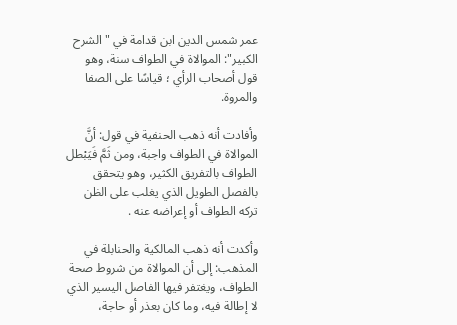عمر شمس الدين ابن قدامة في "الشرح الكبير": الموالاة في الطواف سنة، وهو قول أصحاب الرأي ؛ قياسًا على الصفا والمروة.

وأفادت أنه ذهب الحنفية في قول: أنَّ الموالاة في الطواف واجبة، ومن ثَمَّ فَيَبْطل الطواف بالتفريق الكثير، وهو يتحقق بالفصل الطويل الذي يغلب على الظن تركه الطواف أو إعراضه عنه .

وأكدت أنه ذهب المالكية والحنابلة في المذهب: إلى أن الموالاة من شروط صحة الطواف، ويغتفر فيها الفاصل اليسير الذي لا إطالة فيه، وما كان بعذر أو حاجة،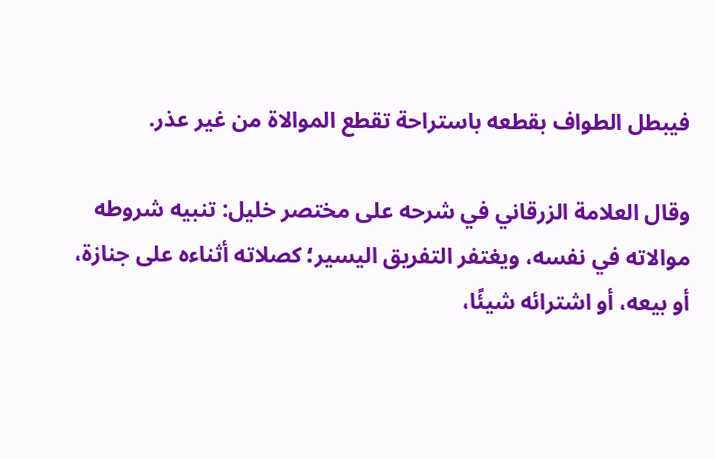فيبطل الطواف بقطعه باستراحة تقطع الموالاة من غير عذر.

وقال العلامة الزرقاني في شرحه على مختصر خليل: تنبيه شروطه موالاته في نفسه، ويغتفر التفريق اليسير؛ كصلاته أثناءه على جنازة، أو بيعه، أو اشترائه شيئًا،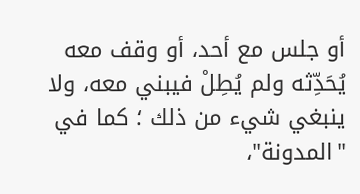أو جلس مع أحد، أو وقف معه يُحَدِّثه ولم يُطِلْ فيبني معه، ولا ينبغي شيء من ذلك ؛ كما في "المدونة"،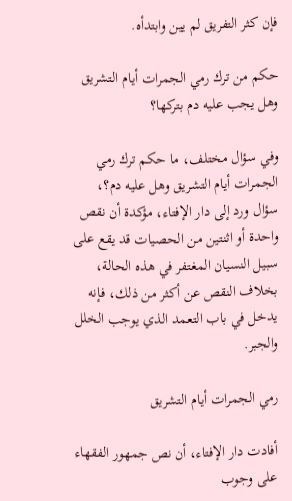فإن كثر التفريق لم يين وابتدأه.

حكم من ترك رمي الجمرات أيام التشريق وهل يجب عليه دم بتركها؟

وفي سؤال مختلف، ما حكم ترك رمي الجمرات أيام التشريق وهل عليه دم؟، سؤال ورد إلى دار الإفتاء، مؤكدة أن نقص واحدة أو اثنتين من الحصيات قد يقع على سبيل النسيان المغتفر في هذه الحالة، بخلاف النقص عن أكثر من ذلك، فإنه يدخل في باب التعمد الذي يوجب الخلل والجبر.

رمي الجمرات أيام التشريق

أفادت دار الإفتاء، أن نص جمهور الفقهاء على وجوب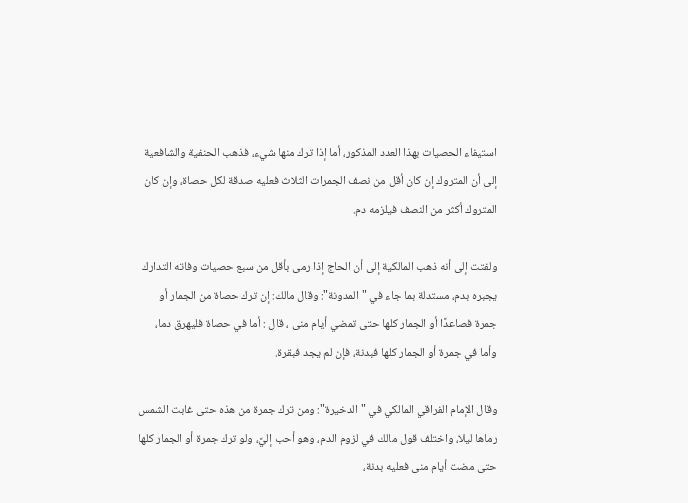استيفاء الحصيات بهذا العدد المذكور، أما إذا ترك منها شيء، فذهب الحنفية والشافعية إلى أن المتروك إن كان أقل من نصف الجمرات الثلاث فعليه صدقة لكل حصاة، وإن كان المتروك أكثر من النصف فيلزمه دم.

ولفتت إلى أنه ذهب المالكية إلى أن الحاج إذا رمى بأقل من سبع حصيات وفاته التدارك يجبره بدم، مستدلة بما جاء في "المدونة": وقال مالك: إن ترك حصاة من الجمار أو جمرة فصاعدًا أو الجمار كلها حتى تمضي أيام منى ، قال : أما في حصاة فليهرق دما، وأما في جمرة أو الجمار كلها فبدنة، فإن لم يجد فبقرة.

وقال الإمام الفراقي المالكي في "الدخيرة": ومن ترك جمرة من هذه حتى غابت الشمس رماها ليلا، واختلف قول مالك في لزوم الدم، وهو أحب إليَّ، ولو ترك جمرة أو الجمار كلها حتى مضت أيام منى فعليه بدنة،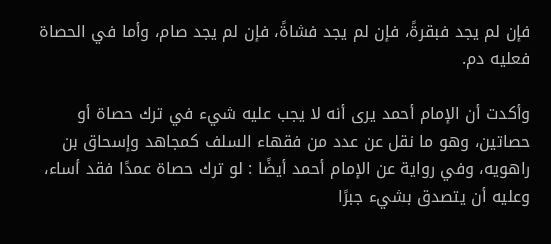فإن لم يجد فبقرةً، فإن لم يجد فشاةً، فإن لم يجد صام، وأما في الحصاة فعليه دم.

وأكدت أن الإمام أحمد يرى أنه لا يجب عليه شيء في ترك حصاة أو حصاتين، وهو ما نقل عن عدد من فقهاء السلف كمجاهد وإسحاق بن راهويه، وفي رواية عن الإمام أحمد أيضًا : لو ترك حصاة عمدًا فقد أساء، وعليه أن يتصدق بشيء جبرًا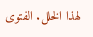لهذا الخلل. الفتوى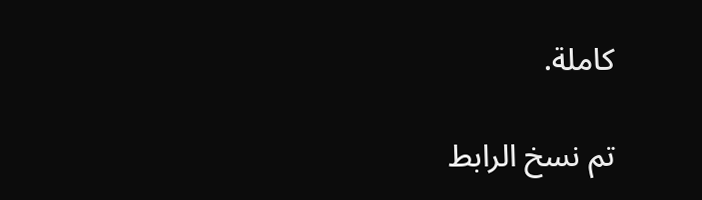كاملة.

تم نسخ الرابط